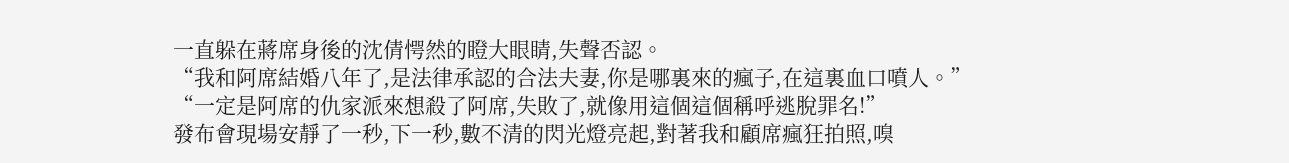一直躲在蔣席身後的沈倩愕然的瞪大眼睛,失聲否認。
“我和阿席結婚八年了,是法律承認的合法夫妻,你是哪裏來的瘋子,在這裏血口噴人。”
“一定是阿席的仇家派來想殺了阿席,失敗了,就像用這個這個稱呼逃脫罪名!”
發布會現場安靜了一秒,下一秒,數不清的閃光燈亮起,對著我和顧席瘋狂拍照,嗅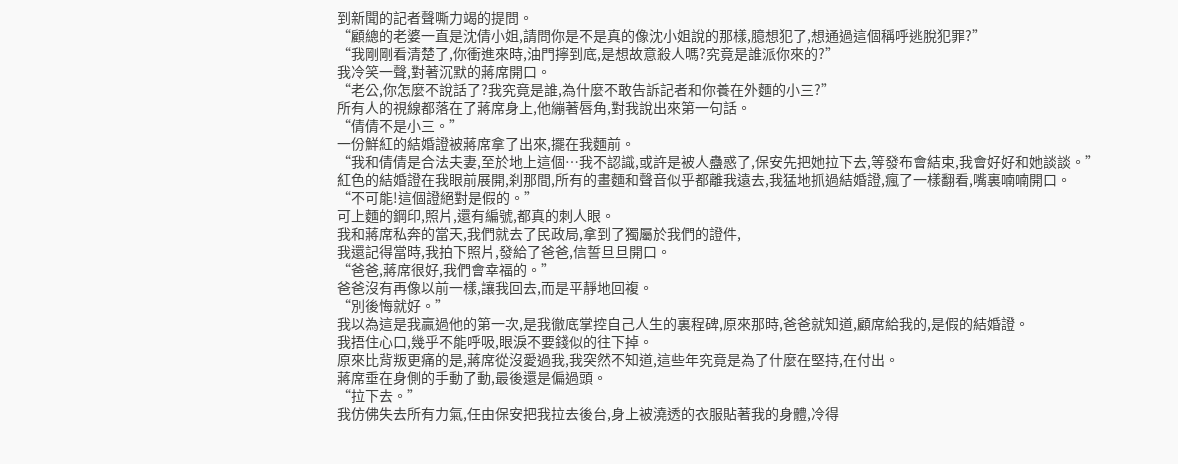到新聞的記者聲嘶力竭的提問。
“顧總的老婆一直是沈倩小姐,請問你是不是真的像沈小姐說的那樣,臆想犯了,想通過這個稱呼逃脫犯罪?”
“我剛剛看清楚了,你衝進來時,油門擰到底,是想故意殺人嗎?究竟是誰派你來的?”
我冷笑一聲,對著沉默的蔣席開口。
“老公,你怎麼不說話了?我究竟是誰,為什麼不敢告訴記者和你養在外麵的小三?”
所有人的視線都落在了蔣席身上,他繃著唇角,對我說出來第一句話。
“倩倩不是小三。”
一份鮮紅的結婚證被蔣席拿了出來,擺在我麵前。
“我和倩倩是合法夫妻,至於地上這個…我不認識,或許是被人蠱惑了,保安先把她拉下去,等發布會結束,我會好好和她談談。”
紅色的結婚證在我眼前展開,刹那間,所有的畫麵和聲音似乎都離我遠去,我猛地抓過結婚證,瘋了一樣翻看,嘴裏喃喃開口。
“不可能!這個證絕對是假的。”
可上麵的鋼印,照片,還有編號,都真的刺人眼。
我和蔣席私奔的當天,我們就去了民政局,拿到了獨屬於我們的證件,
我還記得當時,我拍下照片,發給了爸爸,信誓旦旦開口。
“爸爸,蔣席很好,我們會幸福的。”
爸爸沒有再像以前一樣,讓我回去,而是平靜地回複。
“別後悔就好。”
我以為這是我贏過他的第一次,是我徹底掌控自己人生的裏程碑,原來那時,爸爸就知道,顧席給我的,是假的結婚證。
我捂住心口,幾乎不能呼吸,眼淚不要錢似的往下掉。
原來比背叛更痛的是,蔣席從沒愛過我,我突然不知道,這些年究竟是為了什麼在堅持,在付出。
蔣席垂在身側的手動了動,最後還是偏過頭。
“拉下去。”
我仿佛失去所有力氣,任由保安把我拉去後台,身上被澆透的衣服貼著我的身體,冷得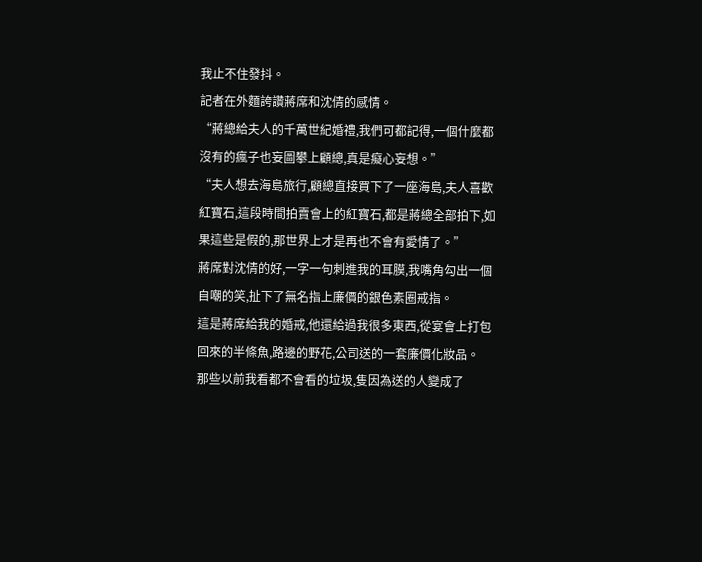我止不住發抖。
記者在外麵誇讚蔣席和沈倩的感情。
“蔣總給夫人的千萬世紀婚禮,我們可都記得,一個什麼都沒有的瘋子也妄圖攀上顧總,真是癡心妄想。”
“夫人想去海島旅行,顧總直接買下了一座海島,夫人喜歡紅寶石,這段時間拍賣會上的紅寶石,都是蔣總全部拍下,如果這些是假的,那世界上才是再也不會有愛情了。”
蔣席對沈倩的好,一字一句刺進我的耳膜,我嘴角勾出一個自嘲的笑,扯下了無名指上廉價的銀色素圈戒指。
這是蔣席給我的婚戒,他還給過我很多東西,從宴會上打包回來的半條魚,路邊的野花,公司送的一套廉價化妝品。
那些以前我看都不會看的垃圾,隻因為送的人變成了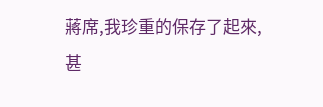蔣席,我珍重的保存了起來,甚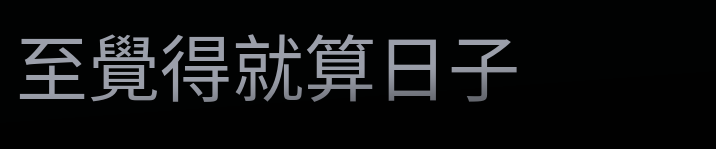至覺得就算日子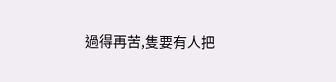過得再苦,隻要有人把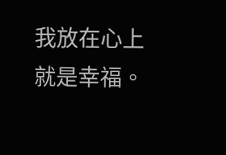我放在心上就是幸福。